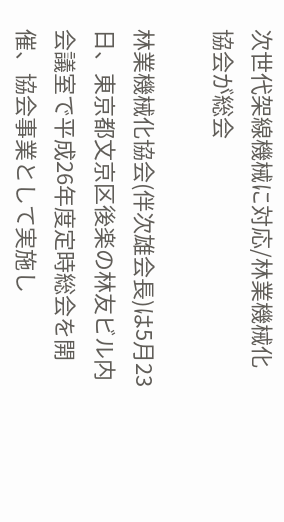次世代架線機械に対応/林業機械化協会が総会

林業機械化協会(伴次雄会長)は5月23日、東京都文京区後楽の林友ビル内会議室で平成26年度定時総会を開催、協会事業として実施し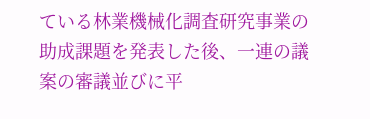ている林業機械化調査研究事業の助成課題を発表した後、一連の議案の審議並びに平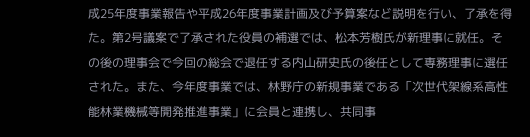成25年度事業報告や平成26年度事業計画及び予算案など説明を行い、了承を得た。第2号議案で了承された役員の補選では、松本芳樹氏が新理事に就任。その後の理事会で今回の総会で退任する内山研史氏の後任として専務理事に選任された。また、今年度事業では、林野庁の新規事業である「次世代架線系高性能林業機械等開発推進事業」に会員と連携し、共同事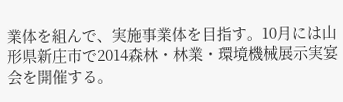業体を組んで、実施事業体を目指す。10月には山形県新庄市で2014森林・林業・環境機械展示実宴会を開催する。